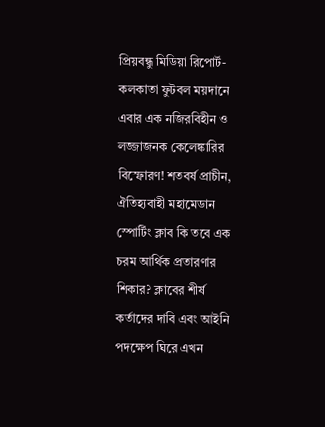প্রিয়বন্ধু মিডিয়া রিপোর্ট-কলকাতা ফুটবল ময়দানে এবার এক নজিরবিহীন ও লজ্জাজনক কেলেঙ্কারির বিস্ফোরণ! শতবর্ষ প্রাচীন, ঐতিহ্যবাহী মহামেডান স্পোর্টিং ক্লাব কি তবে এক চরম আর্থিক প্রতারণার শিকার? ক্লাবের শীর্ষ কর্তাদের দাবি এবং আইনি পদক্ষেপ ঘিরে এখন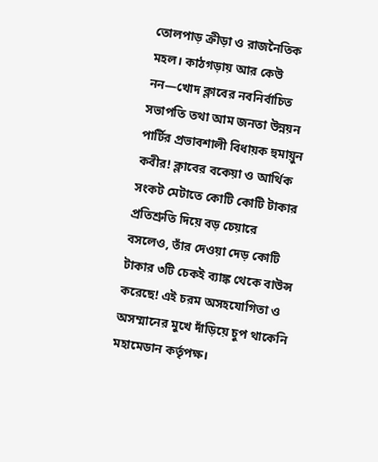তোলপাড় ক্রীড়া ও রাজনৈতিক মহল। কাঠগড়ায় আর কেউ নন—খোদ ক্লাবের নবনির্বাচিত সভাপতি তথা আম জনতা উন্নয়ন পার্টির প্রভাবশালী বিধায়ক হুমায়ুন কবীর! ক্লাবের বকেয়া ও আর্থিক সংকট মেটাতে কোটি কোটি টাকার প্রতিশ্রুতি দিয়ে বড় চেয়ারে বসলেও, তাঁর দেওয়া দেড় কোটি টাকার ৩টি চেকই ব্যাঙ্ক থেকে বাউন্স করেছে! এই চরম অসহযোগিতা ও অসম্মানের মুখে দাঁড়িয়ে চুপ থাকেনি মহামেডান কর্তৃপক্ষ।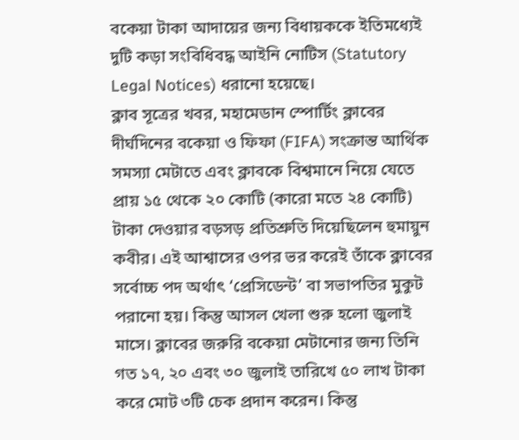বকেয়া টাকা আদায়ের জন্য বিধায়ককে ইতিমধ্যেই দুটি কড়া সংবিধিবদ্ধ আইনি নোটিস (Statutory Legal Notices) ধরানো হয়েছে।
ক্লাব সূত্রের খবর, মহামেডান স্পোর্টিং ক্লাবের দীর্ঘদিনের বকেয়া ও ফিফা (FIFA) সংক্রান্ত আর্থিক সমস্যা মেটাতে এবং ক্লাবকে বিশ্বমানে নিয়ে যেতে প্রায় ১৫ থেকে ২০ কোটি (কারো মতে ২৪ কোটি) টাকা দেওয়ার বড়সড় প্রতিশ্রুতি দিয়েছিলেন হুমায়ুন কবীর। এই আশ্বাসের ওপর ভর করেই তাঁকে ক্লাবের সর্বোচ্চ পদ অর্থাৎ ‘প্রেসিডেন্ট’ বা সভাপতির মুকুট পরানো হয়। কিন্তু আসল খেলা শুরু হলো জুলাই মাসে। ক্লাবের জরুরি বকেয়া মেটানোর জন্য তিনি গত ১৭, ২০ এবং ৩০ জুলাই তারিখে ৫০ লাখ টাকা করে মোট ৩টি চেক প্রদান করেন। কিন্তু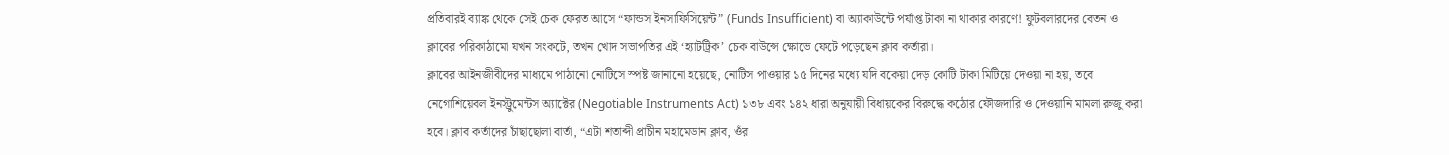প্রতিবারই ব্যাঙ্ক থেকে সেই চেক ফেরত আসে “ফান্ডস ইনসাফিসিয়েন্ট” (Funds Insufficient) বা অ্যাকাউন্টে পর্যাপ্ত টাকা না থাকার কারণে! ফুটবলারদের বেতন ও ক্লাবের পরিকাঠামো যখন সংকটে, তখন খোদ সভাপতির এই ‘হ্যাটট্রিক’ চেক বাউন্সে ক্ষোভে ফেটে পড়েছেন ক্লাব কর্তারা।
ক্লাবের আইনজীবীদের মাধ্যমে পাঠানো নোটিসে স্পষ্ট জানানো হয়েছে, নোটিস পাওয়ার ১৫ দিনের মধ্যে যদি বকেয়া দেড় কোটি টাকা মিটিয়ে দেওয়া না হয়, তবে নেগোশিয়েবল ইনস্ট্রুমেন্টস অ্যাক্টের (Negotiable Instruments Act) ১৩৮ এবং ১৪২ ধারা অনুযায়ী বিধায়কের বিরুদ্ধে কঠোর ফৌজদারি ও দেওয়ানি মামলা রুজু করা হবে। ক্লাব কর্তাদের চাঁছাছোলা বার্তা, “এটা শতাব্দী প্রাচীন মহামেডান ক্লাব, ওঁর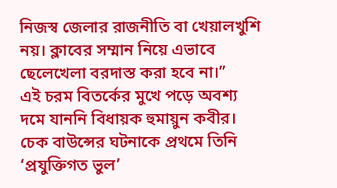নিজস্ব জেলার রাজনীতি বা খেয়ালখুশি নয়। ক্লাবের সম্মান নিয়ে এভাবে ছেলেখেলা বরদাস্ত করা হবে না।”
এই চরম বিতর্কের মুখে পড়ে অবশ্য দমে যাননি বিধায়ক হুমায়ুন কবীর। চেক বাউন্সের ঘটনাকে প্রথমে তিনি ‘প্রযুক্তিগত ভুল’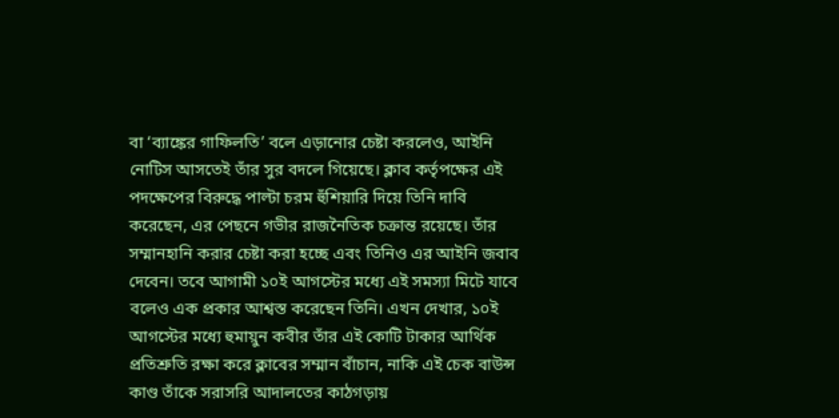বা ‘ব্যাঙ্কের গাফিলতি’ বলে এড়ানোর চেষ্টা করলেও, আইনি নোটিস আসতেই তাঁর সুর বদলে গিয়েছে। ক্লাব কর্তৃপক্ষের এই পদক্ষেপের বিরুদ্ধে পাল্টা চরম হুঁশিয়ারি দিয়ে তিনি দাবি করেছেন, এর পেছনে গভীর রাজনৈতিক চক্রান্ত রয়েছে। তাঁর সম্মানহানি করার চেষ্টা করা হচ্ছে এবং তিনিও এর আইনি জবাব দেবেন। তবে আগামী ১০ই আগস্টের মধ্যে এই সমস্যা মিটে যাবে বলেও এক প্রকার আশ্বস্ত করেছেন তিনি। এখন দেখার, ১০ই আগস্টের মধ্যে হুমায়ুন কবীর তাঁর এই কোটি টাকার আর্থিক প্রতিশ্রুতি রক্ষা করে ক্লাবের সম্মান বাঁচান, নাকি এই চেক বাউন্স কাণ্ড তাঁকে সরাসরি আদালতের কাঠগড়ায়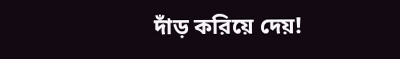দাঁড় করিয়ে দেয়!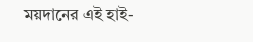ময়দানের এই হাই-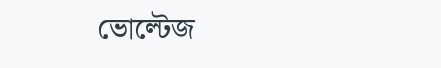ভোল্টেজ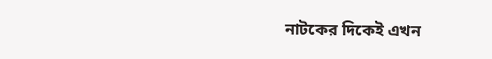নাটকের দিকেই এখন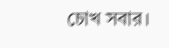চোখ সবার।